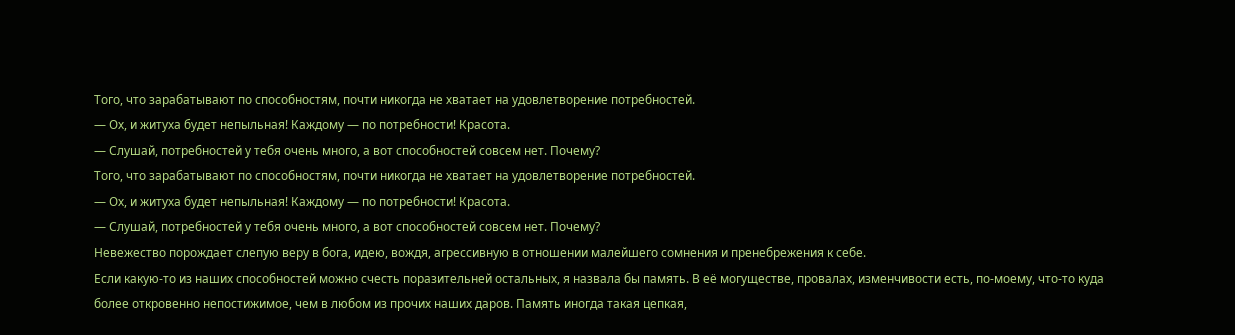Того, что зарабатывают по способностям, почти никогда не хватает на удовлетворение потребностей.
— Ох, и житуха будет непыльная! Каждому — по потребности! Красота.
— Слушай, потребностей у тебя очень много, а вот способностей совсем нет. Почему?
Того, что зарабатывают по способностям, почти никогда не хватает на удовлетворение потребностей.
— Ох, и житуха будет непыльная! Каждому — по потребности! Красота.
— Слушай, потребностей у тебя очень много, а вот способностей совсем нет. Почему?
Невежество порождает слепую веру в бога, идею, вождя, агрессивную в отношении малейшего сомнения и пренебрежения к себе.
Если какую-то из наших способностей можно счесть поразительней остальных, я назвала бы память. В её могуществе, провалах, изменчивости есть, по-моему, что-то куда более откровенно непостижимое, чем в любом из прочих наших даров. Память иногда такая цепкая,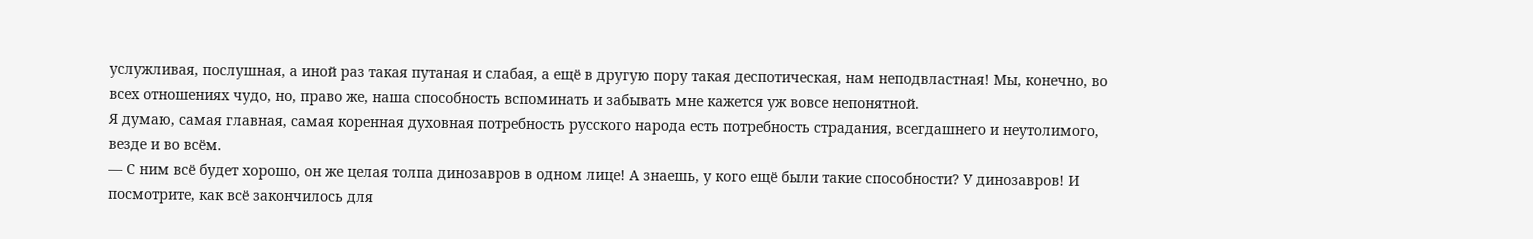услужливая, послушная, а иной раз такая путаная и слабая, а ещё в другую пору такая деспотическая, нам неподвластная! Мы, конечно, во всех отношениях чудо, но, право же, наша способность вспоминать и забывать мне кажется уж вовсе непонятной.
Я думаю, самая главная, самая коренная духовная потребность русского народа есть потребность страдания, всегдашнего и неутолимого, везде и во всём.
— С ним всё будет хорошо, он же целая толпа динозавров в одном лице! А знаешь, у кого ещё были такие способности? У динозавров! И посмотрите, как всё закончилось для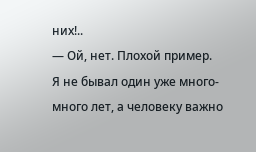них!..
— Ой, нет. Плохой пример.
Я не бывал один уже много-много лет, а человеку важно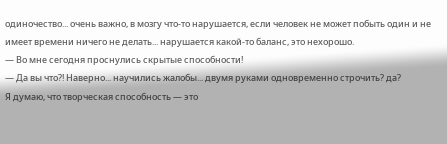одиночество... очень важно, в мозгу что-то нарушается, если человек не может побыть один и не имеет времени ничего не делать... нарушается какой-то баланс, это нехорошо.
— Во мне сегодня проснулись скрытые способности!
— Да вы что?! Наверно... научились жалобы... двумя руками одновременно строчить? да?
Я думаю, что творческая способность — это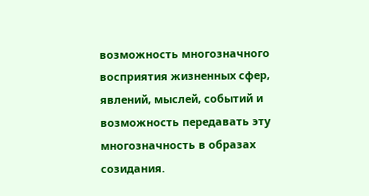возможность многозначного восприятия жизненных сфер, явлений, мыслей, событий и возможность передавать эту многозначность в образах созидания.